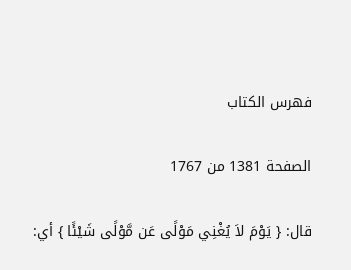فهرس الكتاب

الصفحة 1381 من 1767

قال: { يَوْمَ لاَ يُغْنِي مَوْلًى عَن مَّوْلًى شَيْئًا } أي: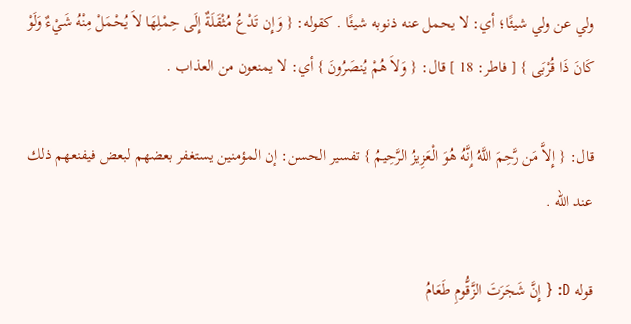ولي عن ولي شيئًا؛ أي: لا يحمل عنه ذنوبه شيئًا . كقوله: { وَإِن تَدْعُ مُثْقَلَةٌ إِلَى حِمْلِهَا لاَ يُحْمَلْ مِنْهُ شَيْءٌ وَلَوْ كَانَ ذَا قُرْبَى } [ فاطر: 18 ] قال: { وَلاَ هُمْ يُنصَرُونَ } أي: لا يمنعون من العذاب .

قال: { إِلاَّ مَن رَّحِمَ اللَّهُ إِنَّهُ هُوَ الْعَزِيزُ الرَّحِيمُ } تفسير الحسن: إن المؤمنين يستغفر بعضهم لبعض فيفنعهم ذلك عند الله .

قوله D: { إِنَّ شَجَرَتَ الزَّقُّومِ طَعَامُ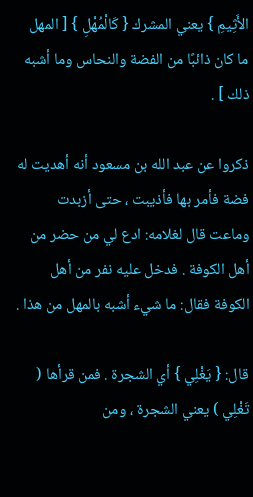الأَثِيمِ } يعني المشرك { كَالْمُهْلِ } [ المهل ما كان ذائبًا من الفضة والنحاس وما أشبه ذلك ] .

ذكروا عن عبد الله بن مسعود أنه أهديت له فضة فأمر بها فأذيبت ، حتى أزبدت وماعت قال لغلامه: ادع لي من حضر من أهل الكوفة . فدخل عليه نفر من أهل الكوفة فقال: ما شيء أشبه بالمهل من هذا .

قال: { يَغْلِي } أي الشجرة . فمن قرأها ( تَغْلِي ) يعني الشجرة ، ومن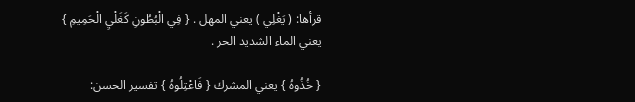قرأها: ( يَغْلِي ) يعني المهل . { فِي الْبُطُونِ كَغَلْيِ الْحَمِيمِ } يعني الماء الشديد الحر .

{ خُذُوهُ } يعني المشرك { فَاعْتِلُوهُ } تفسير الحسن: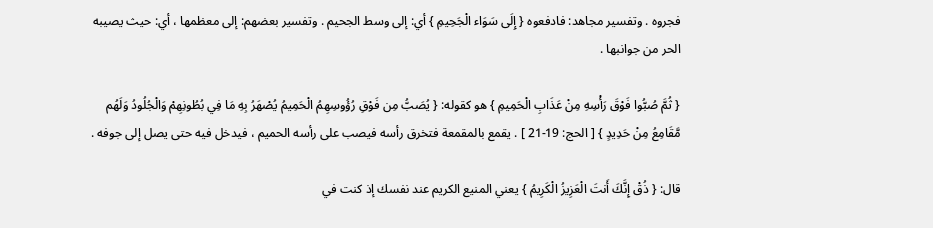فجروه . وتفسير مجاهد: فادفعوه { إِلَى سَوَاء الْجَحِيمِ } أي: إلى وسط الجحيم . وتفسير بعضهم: إلى معظمها ، أي: حيث يصيبه الحر من جوانبها .

{ ثُمَّ صُبُّوا فَوْقَ رَأْسِهِ مِنْ عَذَابِ الْحَمِيمِ } هو كقوله: { يُصَبُّ مِن فَوْقِ رُؤُوسِهِمُ الْحَمِيمُ يُصْهَرُ بِهِ مَا فِي بُطُونِهِمْ وَالْجُلُودُ وَلَهُم مَّقَامِعُ مِنْ حَدِيدٍ } [ الحج: 19-21 ] . يقمع بالمقمعة فتخرق رأسه فيصب على رأسه الحميم ، فيدخل فيه حتى يصل إلى جوفه .

قال: { ذُقْ إِنَّكَ أَنتَ الْعَزِيزُ الْكَرِيمُ } يعني المنيع الكريم عند نفسك إذ كنت في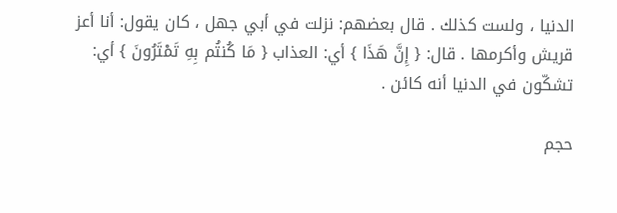الدنيا ، ولست كذلك . قال بعضهم: نزلت في أبي جهل ، كان يقول: أنا أعز قريش وأكرمها . قال: { إِنَّ هَذَا } أي: العذاب { مَا كُنتُم بِهِ تَمْتَرُونَ } أي: تشكّون في الدنيا أنه كائن .

حجم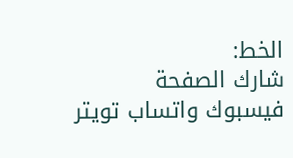الخط:
شارك الصفحة
فيسبوك واتساب تويتر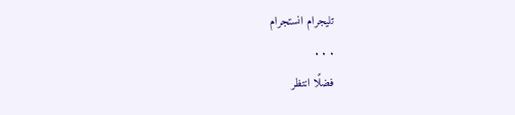تليجرام انستجرام
. . .
فضلًا انتظر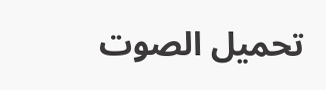تحميل الصوت